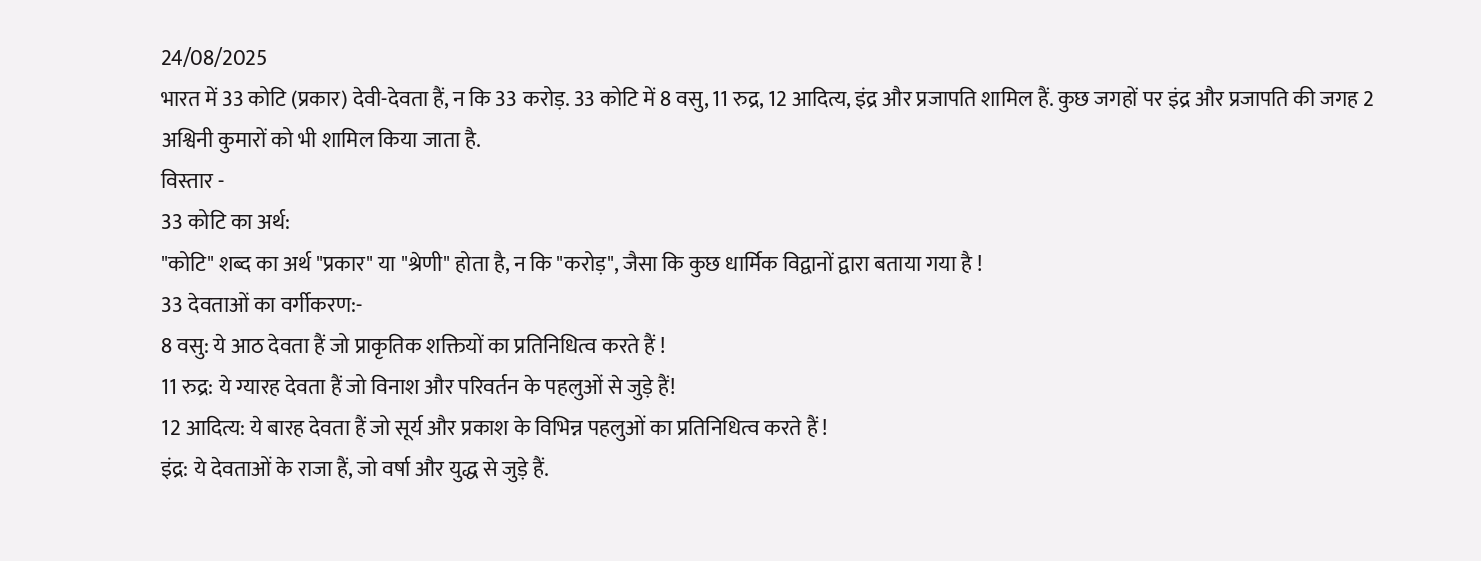24/08/2025
भारत में 33 कोटि (प्रकार) देवी-देवता हैं, न कि 33 करोड़. 33 कोटि में 8 वसु, 11 रुद्र, 12 आदित्य, इंद्र और प्रजापति शामिल हैं. कुछ जगहों पर इंद्र और प्रजापति की जगह 2 अश्विनी कुमारों को भी शामिल किया जाता है.
विस्तार -
33 कोटि का अर्थ:
"कोटि" शब्द का अर्थ "प्रकार" या "श्रेणी" होता है, न कि "करोड़", जैसा कि कुछ धार्मिक विद्वानों द्वारा बताया गया है !
33 देवताओं का वर्गीकरण:-
8 वसु: ये आठ देवता हैं जो प्राकृतिक शक्तियों का प्रतिनिधित्व करते हैं !
11 रुद्र: ये ग्यारह देवता हैं जो विनाश और परिवर्तन के पहलुओं से जुड़े हैं!
12 आदित्य: ये बारह देवता हैं जो सूर्य और प्रकाश के विभिन्न पहलुओं का प्रतिनिधित्व करते हैं !
इंद्र: ये देवताओं के राजा हैं, जो वर्षा और युद्ध से जुड़े हैं.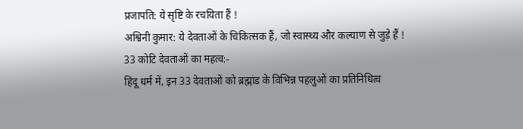प्रजापति: ये सृष्टि के रचयिता हैं !
अश्विनी कुमार: ये देवताओं के चिकित्सक हैं, जो स्वास्थ्य और कल्याण से जुड़े हैं !
33 कोटि देवताओं का महत्व:-
हिंदू धर्म में, इन 33 देवताओं को ब्रह्मांड के विभिन्न पहलुओं का प्रतिनिधित्व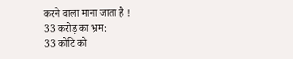करने वाला माना जाता है !
33 करोड़ का भ्रम:
33 कोटि को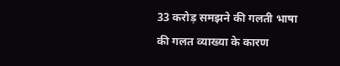33 करोड़ समझने की गलती भाषा की गलत व्याख्या के कारण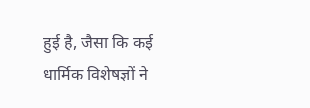हुई है, जैसा कि कई धार्मिक विशेषज्ञों ने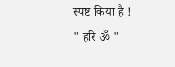स्पष्ट किया है !
" हरि ॐ "